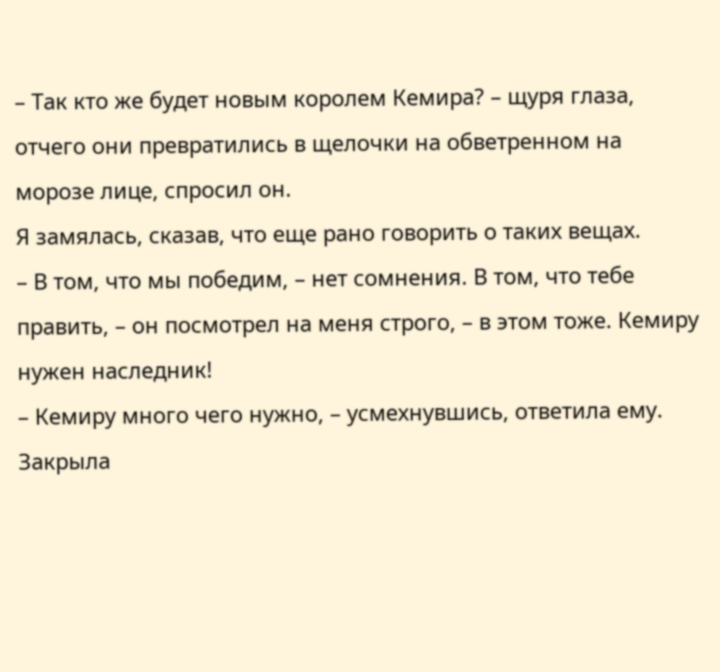– Так кто же будет новым королем Кемира? – щуря глаза, отчего они превратились в щелочки на обветренном на морозе лице, спросил он.
Я замялась, сказав, что еще рано говорить о таких вещах.
– В том, что мы победим, – нет сомнения. В том, что тебе править, – он посмотрел на меня строго, – в этом тоже. Кемиру нужен наследник!
– Кемиру много чего нужно, – усмехнувшись, ответила ему.
Закрыла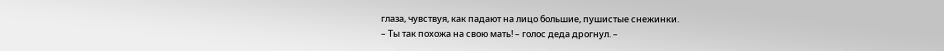глаза, чувствуя, как падают на лицо большие, пушистые снежинки.
– Ты так похожа на свою мать! – голос деда дрогнул. –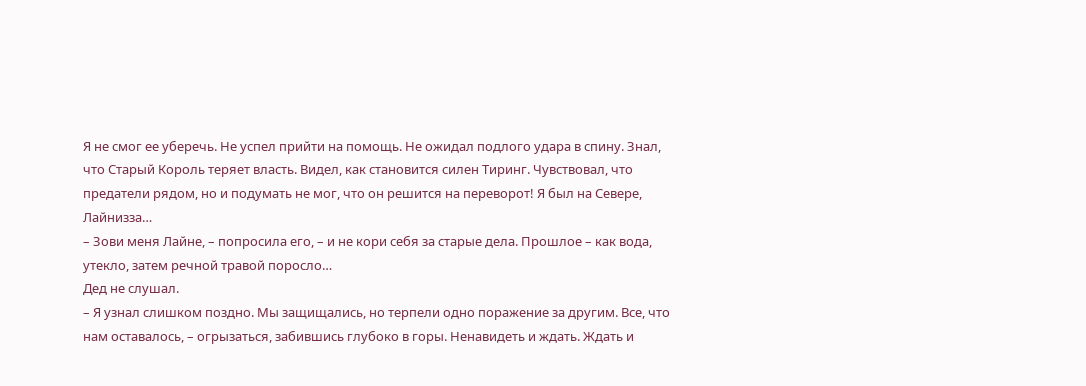Я не смог ее уберечь. Не успел прийти на помощь. Не ожидал подлого удара в спину. Знал, что Старый Король теряет власть. Видел, как становится силен Тиринг. Чувствовал, что предатели рядом, но и подумать не мог, что он решится на переворот! Я был на Севере, Лайнизза…
– Зови меня Лайне, – попросила его, – и не кори себя за старые дела. Прошлое – как вода, утекло, затем речной травой поросло…
Дед не слушал.
– Я узнал слишком поздно. Мы защищались, но терпели одно поражение за другим. Все, что нам оставалось, – огрызаться, забившись глубоко в горы. Ненавидеть и ждать. Ждать и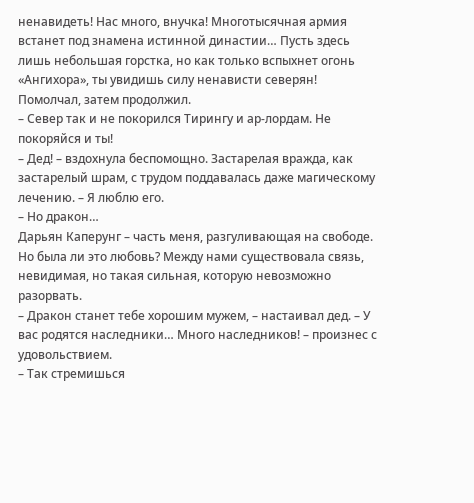ненавидеть! Нас много, внучка! Многотысячная армия встанет под знамена истинной династии… Пусть здесь лишь небольшая горстка, но как только вспыхнет огонь «Ангихора», ты увидишь силу ненависти северян!
Помолчал, затем продолжил.
– Север так и не покорился Тирингу и ар-лордам. Не покоряйся и ты!
– Дед! – вздохнула беспомощно. Застарелая вражда, как застарелый шрам, с трудом поддавалась даже магическому лечению. – Я люблю его.
– Но дракон…
Дарьян Каперунг – часть меня, разгуливающая на свободе. Но была ли это любовь? Между нами существовала связь, невидимая, но такая сильная, которую невозможно разорвать.
– Дракон станет тебе хорошим мужем, – настаивал дед. – У вас родятся наследники… Много наследников! – произнес с удовольствием.
– Так стремишься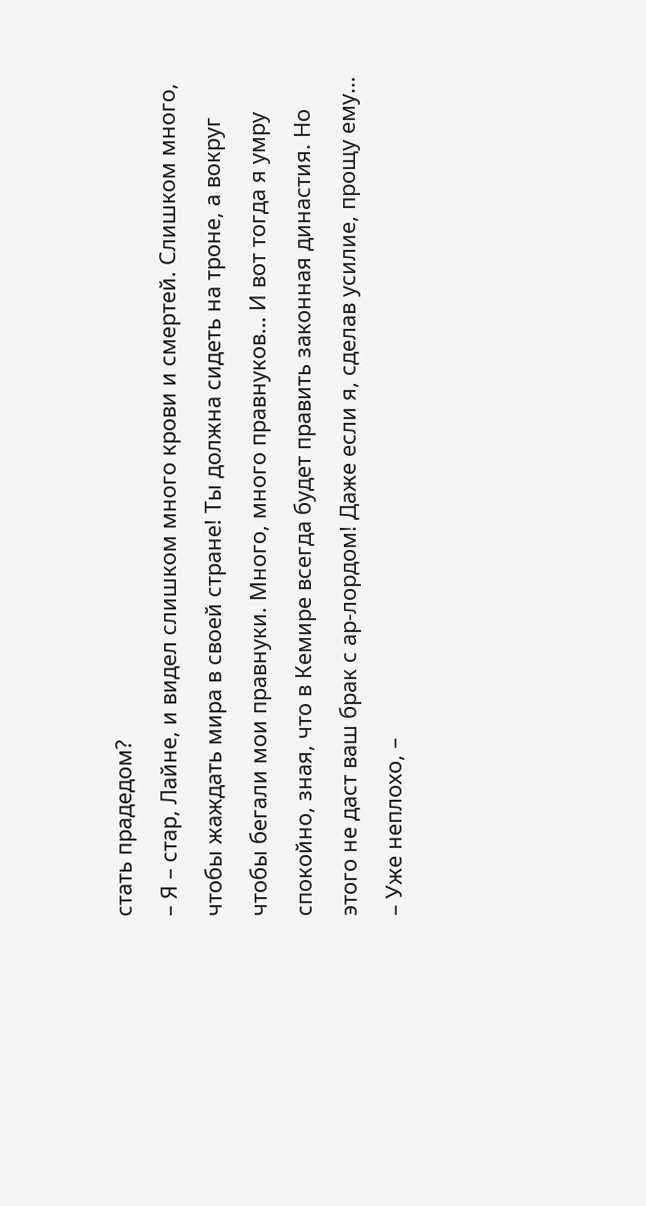стать прадедом?
– Я – стар, Лайне, и видел слишком много крови и смертей. Слишком много, чтобы жаждать мира в своей стране! Ты должна сидеть на троне, а вокруг чтобы бегали мои правнуки. Много, много правнуков… И вот тогда я умру спокойно, зная, что в Кемире всегда будет править законная династия. Но этого не даст ваш брак с ар-лордом! Даже если я, сделав усилие, прощу ему…
– Уже неплохо, –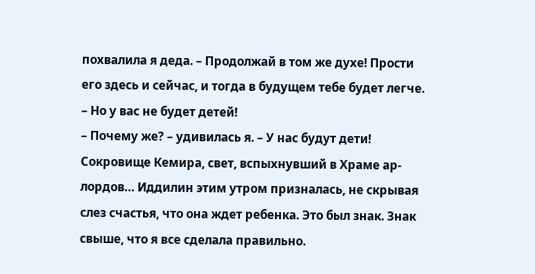похвалила я деда. – Продолжай в том же духе! Прости его здесь и сейчас, и тогда в будущем тебе будет легче.
– Но у вас не будет детей!
– Почему же? – удивилась я. – У нас будут дети!
Сокровище Кемира, cвет, вспыхнувший в Храме ар-лордов… Иддилин этим утром призналась, не скрывая слез счастья, что она ждет ребенка. Это был знак. Знак свыше, что я все сделала правильно.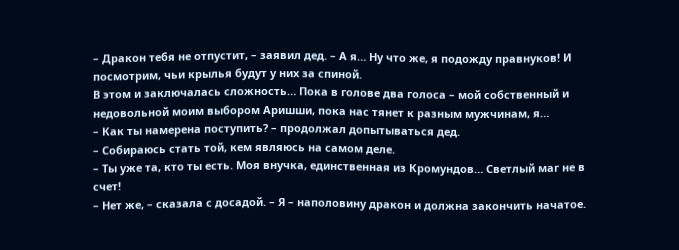– Дракон тебя не отпустит, – заявил дед. – А я… Ну что же, я подожду правнуков! И посмотрим, чьи крылья будут у них за спиной.
В этом и заключалась сложность… Пока в голове два голоса – мой собственный и недовольной моим выбором Аришши, пока нас тянет к разным мужчинам, я…
– Как ты намерена поступить? – продолжал допытываться дед.
– Собираюсь стать той, кем являюсь на самом деле.
– Ты уже та, кто ты есть. Моя внучка, единственная из Кромундов… Светлый маг не в счет!
– Нет же, – сказала с досадой. – Я – наполовину дракон и должна закончить начатое.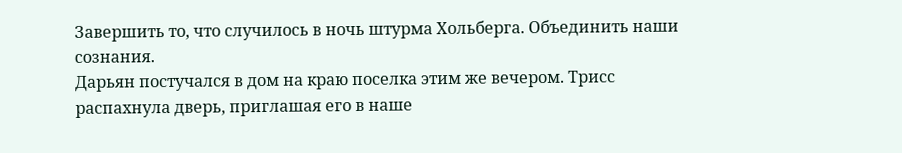Завершить то, что случилось в ночь штурма Хольберга. Объединить наши сознания.
Дарьян постучался в дом на краю поселка этим же вечером. Трисс распахнула дверь, приглашая его в наше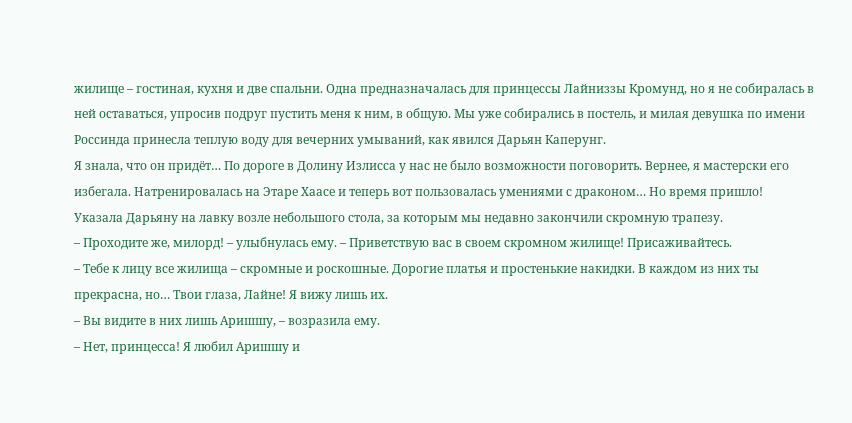жилище – гостиная, кухня и две спальни. Одна предназначалась для принцессы Лайниззы Кромунд, но я не собиралась в ней оставаться, упросив подруг пустить меня к ним, в общую. Мы уже собирались в постель, и милая девушка по имени Россинда принесла теплую воду для вечерних умываний, как явился Дарьян Каперунг.
Я знала, что он придёт… По дороге в Долину Излисса у нас не было возможности поговорить. Вернее, я мастерски его избегала. Натренировалась на Этаре Хаасе и теперь вот пользовалась умениями с драконом… Но время пришло! Указала Дарьяну на лавку возле небольшого стола, за которым мы недавно закончили скромную трапезу.
– Проходите же, милорд! – улыбнулась ему. – Приветствую вас в своем скромном жилище! Присаживайтесь.
– Тебе к лицу все жилища – скромные и роскошные. Дорогие платья и простенькие накидки. В каждом из них ты прекрасна, но… Твои глаза, Лайне! Я вижу лишь их.
– Вы видите в них лишь Аришшу, – возразила ему.
– Нет, принцесса! Я любил Аришшу и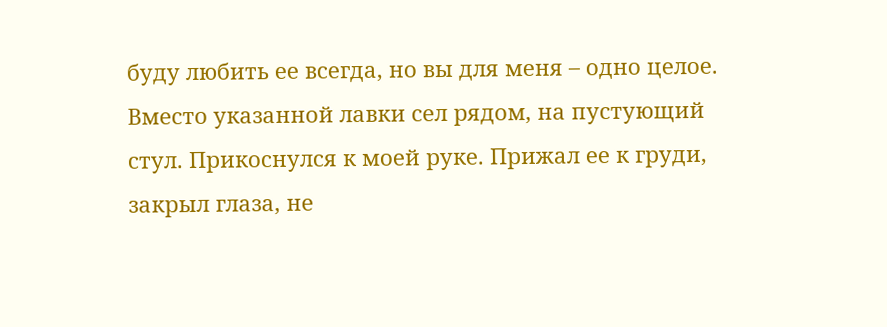буду любить ее всегда, но вы для меня – одно целое.
Вместо указанной лавки сел рядом, на пустующий стул. Прикоснулся к моей руке. Прижал ее к груди, закрыл глаза, не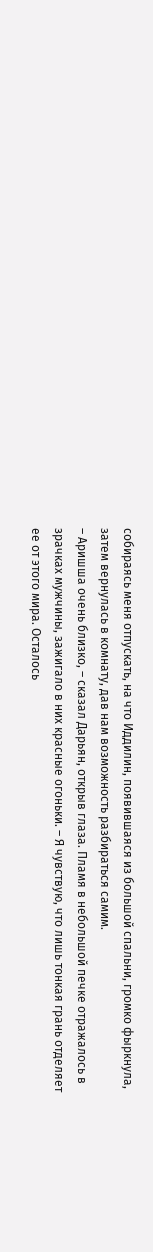собираясь меня отпускать, на что Иддилин, появившаяся из большой спальни, громко фыркнула, затем вернулась в комнату, дав нам возможность разбираться самим.
– Аришша очень близко, – сказал Дарьян, открыв глаза. Пламя в небольшой печке отражалось в зрачках мужчины, зажигало в них красные огоньки. – Я чувствую, что лишь тонкая грань отделяет ее от этого мира. Осталось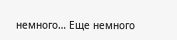немного… Еще немного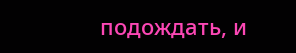подождать, и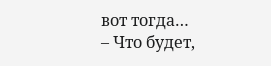вот тогда…
– Что будет,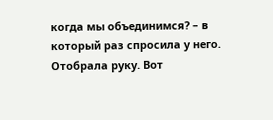когда мы объединимся? – в который раз спросила у него.
Отобрала руку. Вот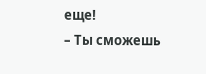еще!
– Ты сможешь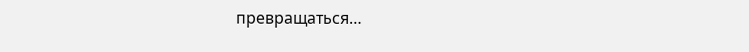превращаться…